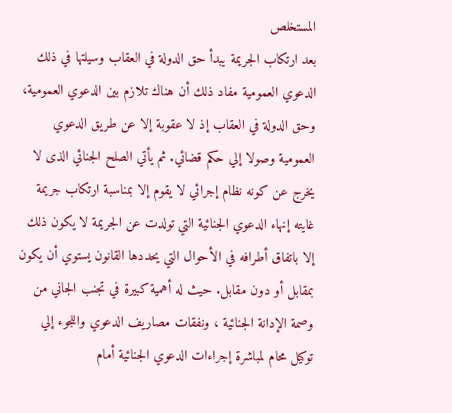المستخلص
بعد ارتكاب الجريمة يبدأ حق الدولة في العقاب وسيلتها في ذلك الدعوي العمومية مفاد ذلك أن هناك تلازم بين الدعوي العمومية، وحق الدولة في العقاب إذ لا عقوبة إلا عن طريق الدعوي العمومية وصولا إلي حكم قضائي. ثم يأتي الصلح الجنائي الذى لا يخرج عن كونه نظام إجرائي لا يقوم إلا بمناسبة ارتكاب جريمة غايته إنهاء الدعوي الجنائية التي تولدت عن الجريمة لا يكون ذلك إلا باتفاق أطرافه في الأحوال التي يحددها القانون يستوي أن يكون بمقابل أو دون مقابل. حيث له أهمية كبيرة في تجنب الجاني من وصمة الإدانة الجنائية ، ونفقات مصاريف الدعوي واللجوء إلي توكيل محام لمباشرة إجراءات الدعوي الجنائية أمام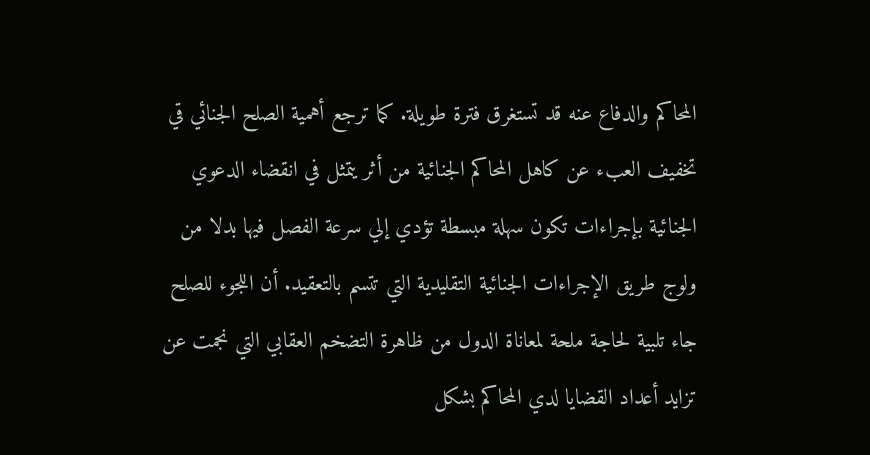المحاكم والدفاع عنه قد تستغرق فترة طويلة. كما ترجع أهمية الصلح الجنائي قي تخفيف العبء عن كاهل المحاكم الجنائية من أثر يتمثل في انقضاء الدعوي الجنائية بإجراءات تكون سهلة مبسطة تؤدي إلي سرعة الفصل فيها بدلا من ولوج طريق الإجراءات الجنائية التقليدية التي تتسم بالتعقيد. أن اللجوء للصلح جاء تلبية لحاجة ملحة لمعاناة الدول من ظاهرة التضخم العقابي التي نجمت عن تزايد أعداد القضايا لدي المحاكم بشكل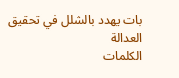بات يهدد بالشلل في تحقيق العدالة
الكلمات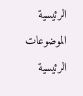الرئيسية
الموضوعات الرئيسية